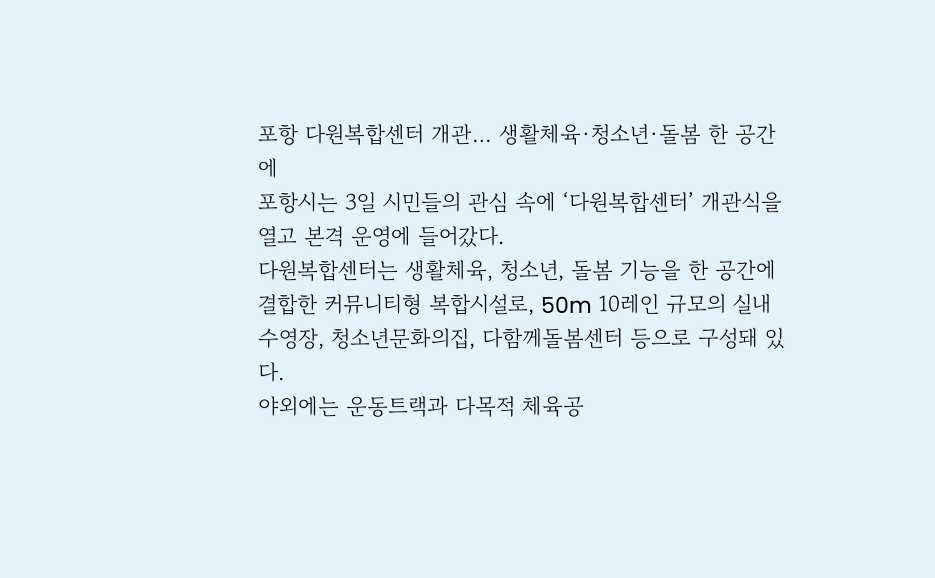포항 다원복합센터 개관… 생활체육·청소년·돌봄 한 공간에
포항시는 3일 시민들의 관심 속에 ‘다원복합센터’ 개관식을 열고 본격 운영에 들어갔다.
다원복합센터는 생활체육, 청소년, 돌봄 기능을 한 공간에 결합한 커뮤니티형 복합시설로, 50m 10레인 규모의 실내수영장, 청소년문화의집, 다함께돌봄센터 등으로 구성돼 있다.
야외에는 운동트랙과 다목적 체육공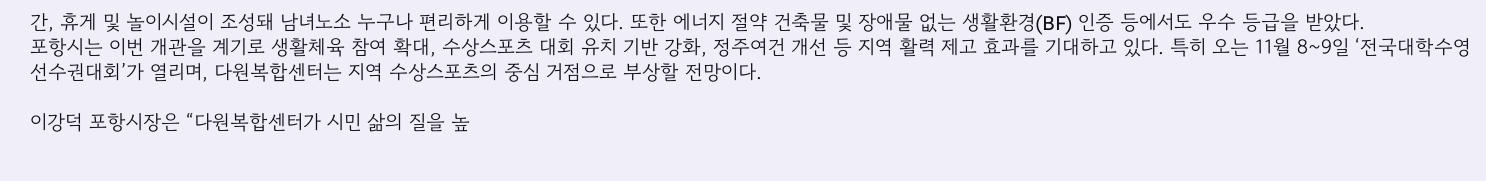간, 휴게 및 놀이시설이 조성돼 남녀노소 누구나 편리하게 이용할 수 있다. 또한 에너지 절약 건축물 및 장애물 없는 생활환경(BF) 인증 등에서도 우수 등급을 받았다.
포항시는 이번 개관을 계기로 생활체육 참여 확대, 수상스포츠 대회 유치 기반 강화, 정주여건 개선 등 지역 활력 제고 효과를 기대하고 있다. 특히 오는 11월 8~9일 ‘전국대학수영선수권대회’가 열리며, 다원복합센터는 지역 수상스포츠의 중심 거점으로 부상할 전망이다.

이강덕 포항시장은 “다원복합센터가 시민 삶의 질을 높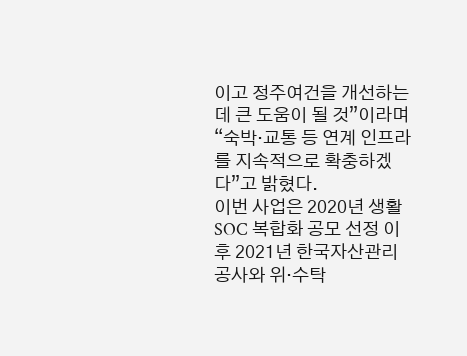이고 정주여건을 개선하는 데 큰 도움이 될 것”이라며 “숙박·교통 등 연계 인프라를 지속적으로 확충하겠다”고 밝혔다.
이번 사업은 2020년 생활SOC 복합화 공모 선정 이후 2021년 한국자산관리공사와 위·수탁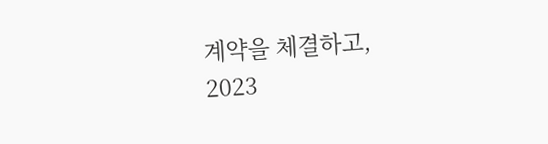계약을 체결하고, 2023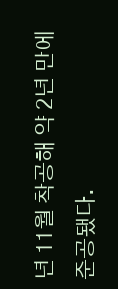년 11월 착공해 약 2년 만에 준공됐다.